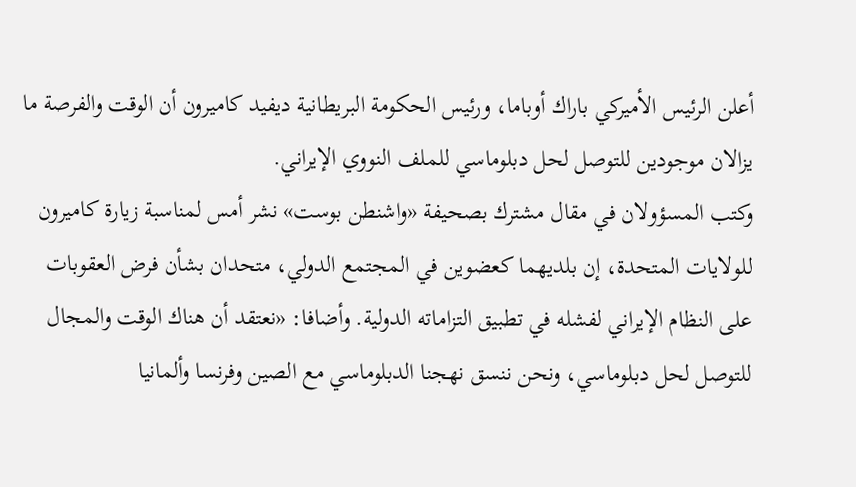أعلن الرئيس الأميركي باراك أوباما، ورئيس الحكومة البريطانية ديفيد كاميرون أن الوقت والفرصة ما يزالان موجودين للتوصل لحل دبلوماسي للملف النووي الإيراني.
وكتب المسؤولان في مقال مشترك بصحيفة «واشنطن بوست» نشر أمس لمناسبة زيارة كاميرون للولايات المتحدة، إن بلديهما كعضوين في المجتمع الدولي، متحدان بشأن فرض العقوبات على النظام الإيراني لفشله في تطبيق التزاماته الدولية. وأضافا: «نعتقد أن هناك الوقت والمجال للتوصل لحل دبلوماسي، ونحن ننسق نهجنا الدبلوماسي مع الصين وفرنسا وألمانيا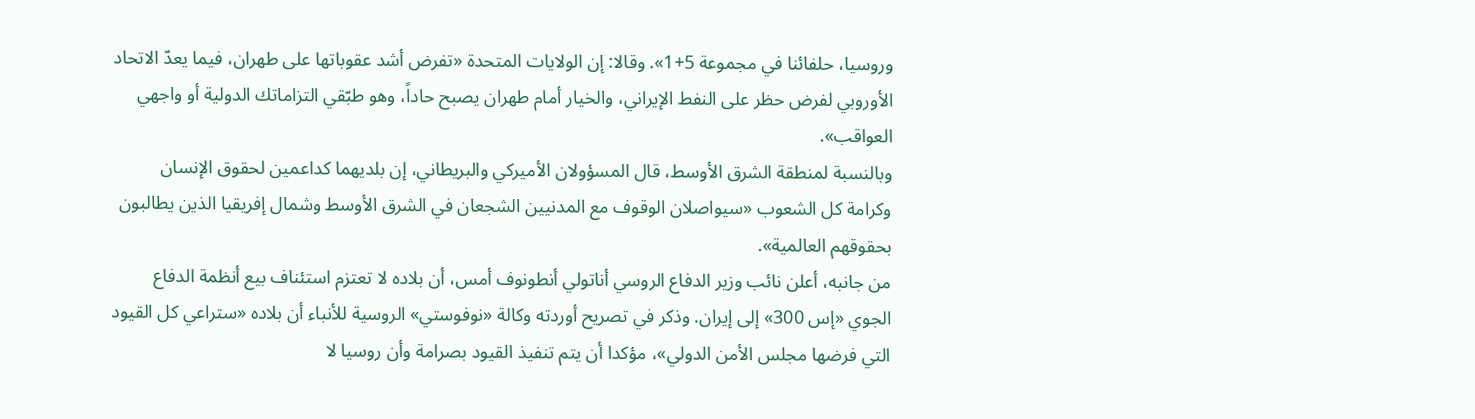وروسيا، حلفائنا في مجموعة 5+1». وقالا: إن الولايات المتحدة «تفرض أشد عقوباتها على طهران، فيما يعدّ الاتحاد الأوروبي لفرض حظر على النفط الإيراني، والخيار أمام طهران يصبح حاداً، وهو طبّقي التزاماتك الدولية أو واجهي العواقب».
وبالنسبة لمنطقة الشرق الأوسط، قال المسؤولان الأميركي والبريطاني، إن بلديهما كداعمين لحقوق الإنسان وكرامة كل الشعوب «سيواصلان الوقوف مع المدنيين الشجعان في الشرق الأوسط وشمال إفريقيا الذين يطالبون بحقوقهم العالمية».
من جانبه، أعلن نائب وزير الدفاع الروسي أناتولي أنطونوف أمس، أن بلاده لا تعتزم استئناف بيع أنظمة الدفاع الجوي «إس 300» إلى إيران. وذكر في تصريح أوردته وكالة «نوفوستي» الروسية للأنباء أن بلاده «ستراعي كل القيود التي فرضها مجلس الأمن الدولي»، مؤكدا أن يتم تنفيذ القيود بصرامة وأن روسيا لا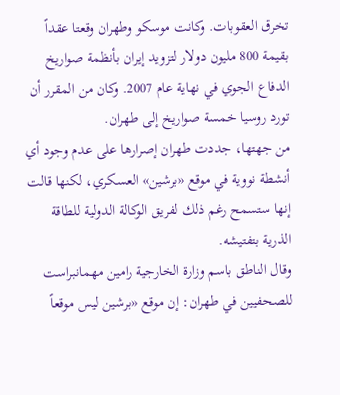تخرق العقوبات. وكانت موسكو وطهران وقعتا عقداً بقيمة 800 مليون دولار لتزويد إيران بأنظمة صواريخ الدفاع الجوي في نهاية عام 2007. وكان من المقرر أن تورد روسيا خمسة صواريخ إلى طهران.
من جهتها، جددت طهران إصرارها على عدم وجود أي أنشطة نووية في موقع «برشين» العسكري، لكنها قالت إنها ستسمح رغم ذلك لفريق الوكالة الدولية للطاقة الذرية بتفتيشه.
وقال الناطق باسم وزارة الخارجية رامين مهمانبراست للصحفيين في طهران: إن موقع «برشين ليس موقعاً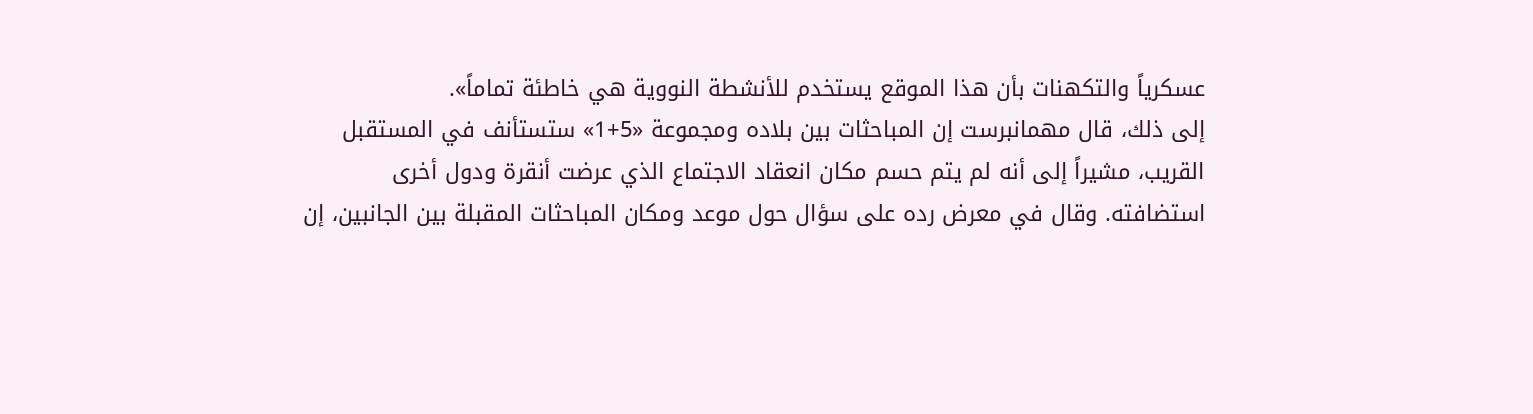عسكرياً والتكهنات بأن هذا الموقع يستخدم للأنشطة النووية هي خاطئة تماماً».
إلى ذلك، قال مهمانبرست إن المباحثات بين بلاده ومجموعة «5+1» ستستأنف في المستقبل القريب، مشيراً إلى أنه لم يتم حسم مكان انعقاد الاجتماع الذي عرضت أنقرة ودول أخرى استضافته. وقال في معرض رده على سؤال حول موعد ومكان المباحثات المقبلة بين الجانبين، إن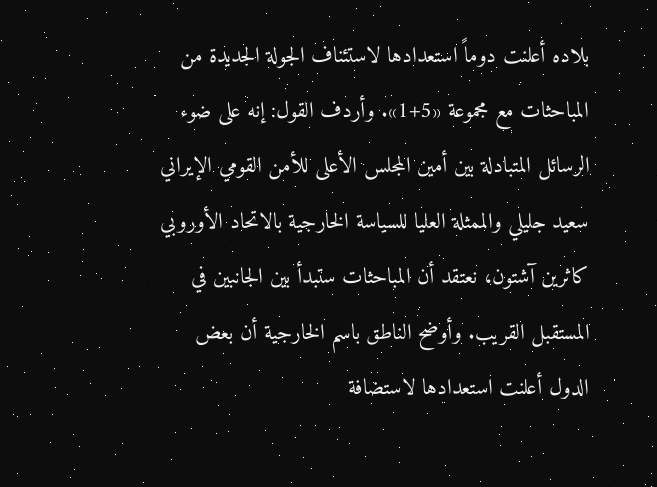بلاده أعلنت دوماً استعدادها لاستئناف الجولة الجديدة من المباحثات مع مجموعة «5+1». وأردف القول: إنه على ضوء الرسائل المتبادلة بين أمين المجلس الأعلى للأمن القومي الإيراني سعيد جليلي والممثلة العليا للسياسة الخارجية بالاتحاد الأوروبي كاثرين آشتون، نعتقد أن المباحثات ستبدأ بين الجانبين في المستقبل القريب. وأوضح الناطق باسم الخارجية أن بعض الدول أعلنت استعدادها لاستضافة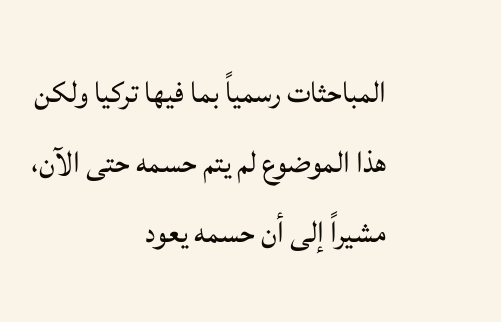المباحثات رسمياً بما فيها تركيا ولكن هذا الموضوع لم يتم حسمه حتى الآن، مشيراً إلى أن حسمه يعود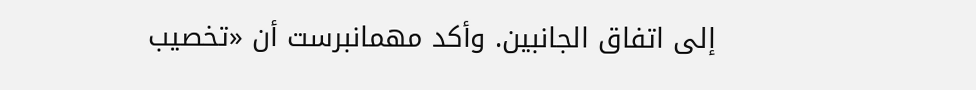إلى اتفاق الجانبين. وأكد مهمانبرست أن «تخصيب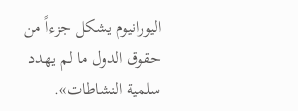اليورانيوم يشكل جزءاً من حقوق الدول ما لم يهدد سلمية النشاطات».